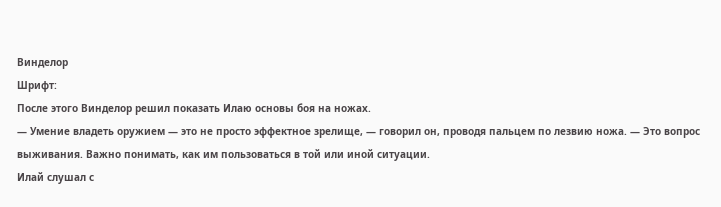Винделор
Шрифт:
После этого Винделор решил показать Илаю основы боя на ножах.
— Умение владеть оружием — это не просто эффектное зрелище, — говорил он, проводя пальцем по лезвию ножа. — Это вопрос выживания. Важно понимать, как им пользоваться в той или иной ситуации.
Илай слушал с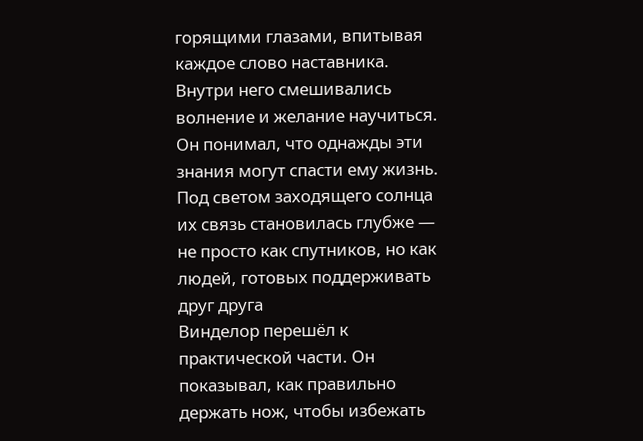горящими глазами, впитывая каждое слово наставника. Внутри него смешивались волнение и желание научиться. Он понимал, что однажды эти знания могут спасти ему жизнь. Под светом заходящего солнца их связь становилась глубже — не просто как спутников, но как людей, готовых поддерживать друг друга
Винделор перешёл к практической части. Он показывал, как правильно держать нож, чтобы избежать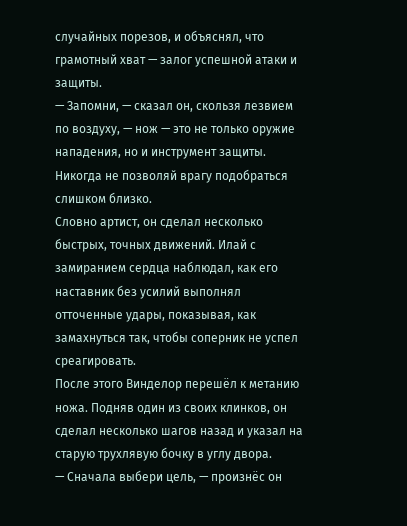случайных порезов, и объяснял, что грамотный хват — залог успешной атаки и защиты.
— Запомни, — сказал он, скользя лезвием по воздуху, — нож — это не только оружие нападения, но и инструмент защиты. Никогда не позволяй врагу подобраться слишком близко.
Словно артист, он сделал несколько быстрых, точных движений. Илай с замиранием сердца наблюдал, как его наставник без усилий выполнял отточенные удары, показывая, как замахнуться так, чтобы соперник не успел среагировать.
После этого Винделор перешёл к метанию ножа. Подняв один из своих клинков, он сделал несколько шагов назад и указал на старую трухлявую бочку в углу двора.
— Сначала выбери цель, — произнёс он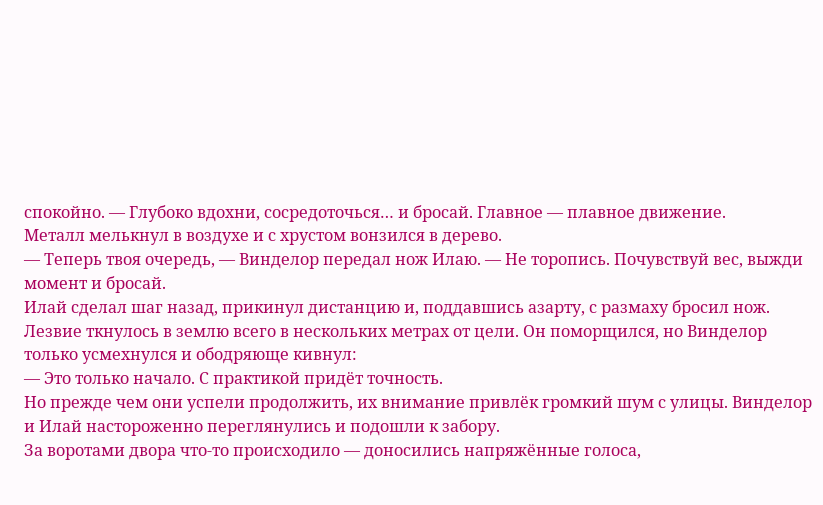спокойно. — Глубоко вдохни, сосредоточься… и бросай. Главное — плавное движение.
Металл мелькнул в воздухе и с хрустом вонзился в дерево.
— Теперь твоя очередь, — Винделор передал нож Илаю. — Не торопись. Почувствуй вес, выжди момент и бросай.
Илай сделал шаг назад, прикинул дистанцию и, поддавшись азарту, с размаху бросил нож. Лезвие ткнулось в землю всего в нескольких метрах от цели. Он поморщился, но Винделор только усмехнулся и ободряюще кивнул:
— Это только начало. С практикой придёт точность.
Но прежде чем они успели продолжить, их внимание привлёк громкий шум с улицы. Винделор и Илай настороженно переглянулись и подошли к забору.
За воротами двора что-то происходило — доносились напряжённые голоса,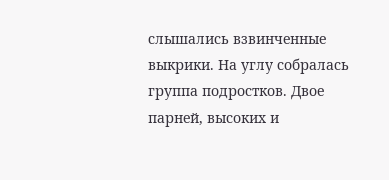слышались взвинченные выкрики. На углу собралась группа подростков. Двое парней, высоких и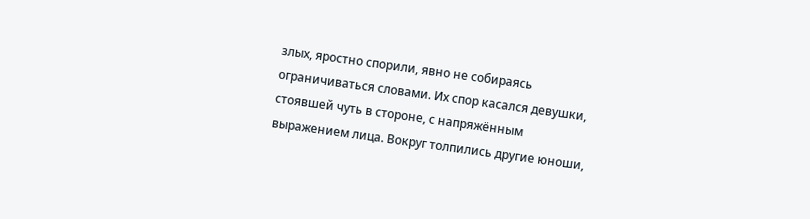злых, яростно спорили, явно не собираясь ограничиваться словами. Их спор касался девушки, стоявшей чуть в стороне, с напряжённым выражением лица. Вокруг толпились другие юноши,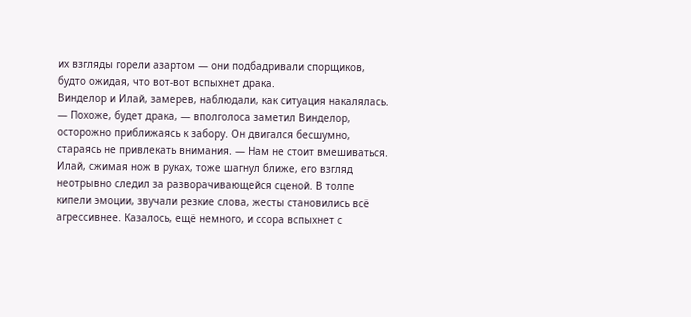их взгляды горели азартом — они подбадривали спорщиков, будто ожидая, что вот-вот вспыхнет драка.
Винделор и Илай, замерев, наблюдали, как ситуация накалялась.
— Похоже, будет драка, — вполголоса заметил Винделор, осторожно приближаясь к забору. Он двигался бесшумно, стараясь не привлекать внимания. — Нам не стоит вмешиваться.
Илай, сжимая нож в руках, тоже шагнул ближе, его взгляд неотрывно следил за разворачивающейся сценой. В толпе кипели эмоции, звучали резкие слова, жесты становились всё агрессивнее. Казалось, ещё немного, и ссора вспыхнет с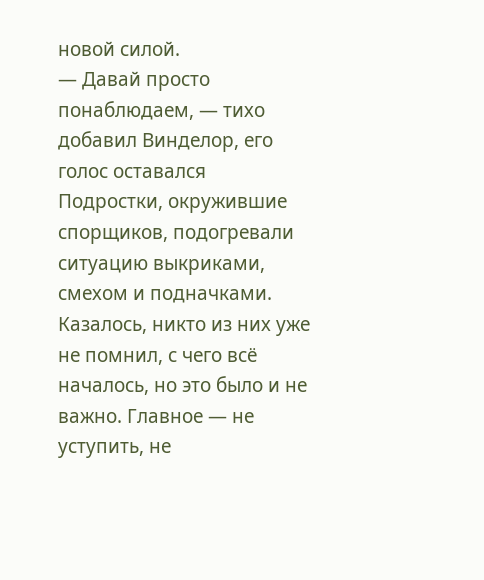новой силой.
— Давай просто понаблюдаем, — тихо добавил Винделор, его голос оставался
Подростки, окружившие спорщиков, подогревали ситуацию выкриками, смехом и подначками. Казалось, никто из них уже не помнил, с чего всё началось, но это было и не важно. Главное — не уступить, не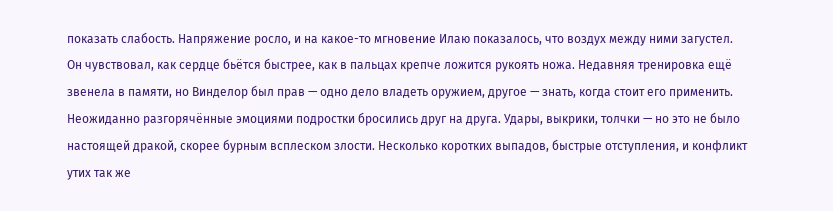показать слабость. Напряжение росло, и на какое-то мгновение Илаю показалось, что воздух между ними загустел.
Он чувствовал, как сердце бьётся быстрее, как в пальцах крепче ложится рукоять ножа. Недавняя тренировка ещё звенела в памяти, но Винделор был прав — одно дело владеть оружием, другое — знать, когда стоит его применить.
Неожиданно разгорячённые эмоциями подростки бросились друг на друга. Удары, выкрики, толчки — но это не было настоящей дракой, скорее бурным всплеском злости. Несколько коротких выпадов, быстрые отступления, и конфликт утих так же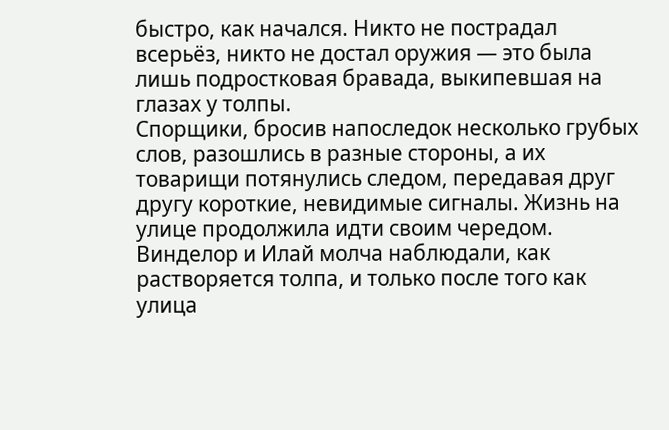быстро, как начался. Никто не пострадал всерьёз, никто не достал оружия — это была лишь подростковая бравада, выкипевшая на глазах у толпы.
Спорщики, бросив напоследок несколько грубых слов, разошлись в разные стороны, а их товарищи потянулись следом, передавая друг другу короткие, невидимые сигналы. Жизнь на улице продолжила идти своим чередом.
Винделор и Илай молча наблюдали, как растворяется толпа, и только после того как улица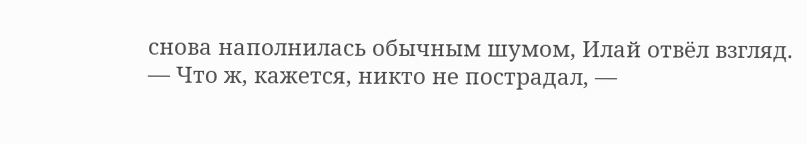снова наполнилась обычным шумом, Илай отвёл взгляд.
— Что ж, кажется, никто не пострадал, —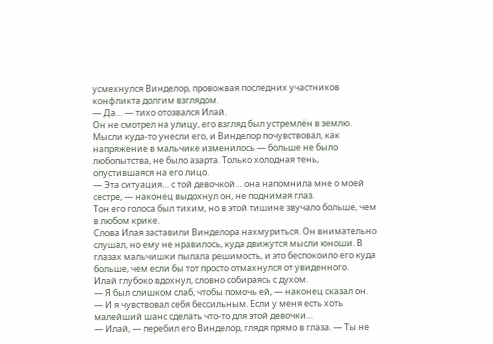усмехнулся Винделор, провожвая последних участников конфликта долгим взглядом.
— Да… — тихо отозвался Илай.
Он не смотрел на улицу, его взгляд был устремлён в землю. Мысли куда-то унесли его, и Винделор почувствовал, как напряжение в мальчике изменилось — больше не было любопытства, не было азарта. Только холодная тень, опустившаяся на его лицо.
— Эта ситуация… с той девочкой… она напомнила мне о моей сестре, — наконец выдохнул он, не поднимая глаз.
Тон его голоса был тихим, но в этой тишине звучало больше, чем в любом крике.
Слова Илая заставили Винделора нахмуриться. Он внимательно слушал, но ему не нравилось, куда движутся мысли юноши. В глазах мальчишки пылала решимость, и это беспокоило его куда больше, чем если бы тот просто отмахнулся от увиденного.
Илай глубоко вдохнул, словно собираясь с духом.
— Я был слишком слаб, чтобы помочь ей, — наконец сказал он. — И я чувствовал себя бессильным. Если у меня есть хоть малейший шанс сделать что-то для этой девочки…
— Илай, — перебил его Винделор, глядя прямо в глаза. — Ты не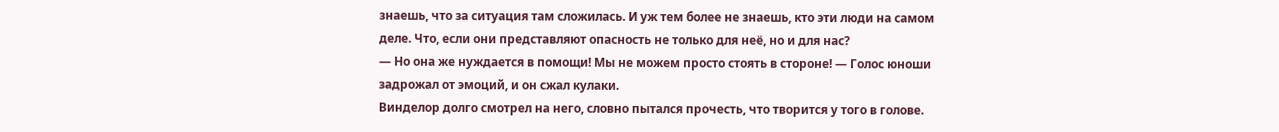знаешь, что за ситуация там сложилась. И уж тем более не знаешь, кто эти люди на самом деле. Что, если они представляют опасность не только для неё, но и для нас?
— Но она же нуждается в помощи! Мы не можем просто стоять в стороне! — Голос юноши задрожал от эмоций, и он сжал кулаки.
Винделор долго смотрел на него, словно пытался прочесть, что творится у того в голове.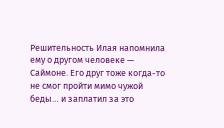Решительность Илая напомнила ему о другом человеке — Саймоне. Его друг тоже когда-то не смог пройти мимо чужой беды… и заплатил за это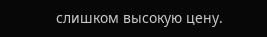слишком высокую цену.